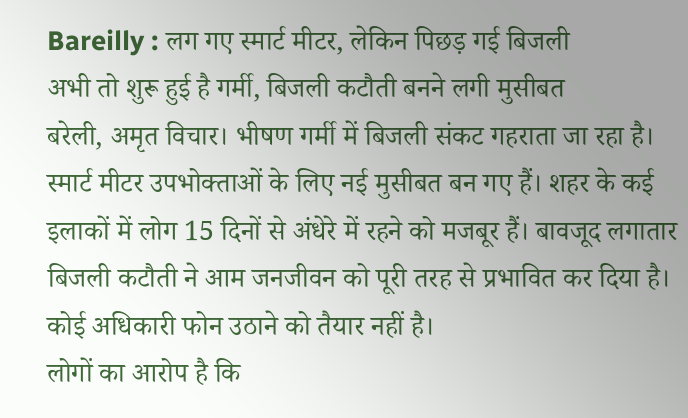Bareilly : लग गए स्मार्ट मीटर, लेकिन पिछड़ गई बिजली
अभी तो शुरू हुई है गर्मी, बिजली कटौती बनने लगी मुसीबत
बरेली, अमृत विचार। भीषण गर्मी में बिजली संकट गहराता जा रहा है। स्मार्ट मीटर उपभोक्ताओं के लिए नई मुसीबत बन गए हैं। शहर के कई इलाकों में लोग 15 दिनों से अंधेरे में रहने को मजबूर हैं। बावजूद लगातार बिजली कटौती ने आम जनजीवन को पूरी तरह से प्रभावित कर दिया है। कोई अधिकारी फोन उठाने को तैयार नहीं है।
लोगों का आरोप है कि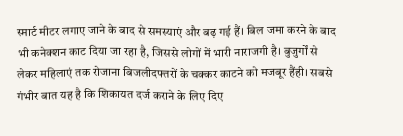स्मार्ट मीटर लगाए जाने के बाद से समस्याएं और बढ़ गई हैं। बिल जमा करने के बाद भी कनेक्शन काट दिया जा रहा है, जिससे लोगों में भारी नाराजगी है। बुजुर्गों से लेकर महिलाएं तक रोजाना बिजलीदफ्तरों के चक्कर काटने को मजबूर हैंही। सबसे गंभीर बात यह है कि शिकायत दर्ज कराने के लिए दिए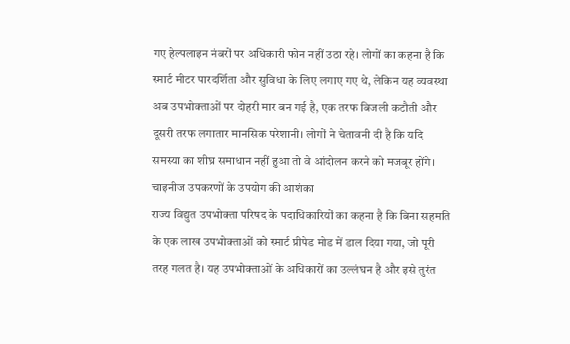गए हेल्पलाइन नंबरों पर अधिकारी फोन नहीं उठा रहे। लोगों का कहना है कि स्मार्ट मीटर पारदर्शिता और सुविधा के लिए लगाए गए थे, लेकिन यह व्यवस्था अब उपभोक्ताओं पर दोहरी मार बन गई है, एक तरफ बिजली कटौती और दूसरी तरफ लगातार मानसिक परेशानी। लोगों ने चेतावनी दी है कि यदि समस्या का शीघ्र समाधान नहीं हुआ तो वे आंदोलन करने को मजबूर होंगे।
चाइनीज उपकरणों के उपयोग की आशंका
राज्य विद्युत उपभोक्ता परिषद के पदाधिकारियों का कहना है कि बिना सहमति के एक लाख उपभोक्ताओं को स्मार्ट प्रीपेड मोड में डाल दिया गया, जो पूरी तरह गलत है। यह उपभोक्ताओं के अधिकारों का उल्लंघन है और इसे तुरंत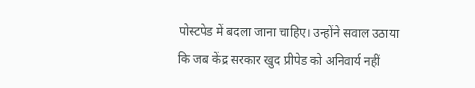पोस्टपेड में बदला जाना चाहिए। उन्होंने सवाल उठाया कि जब केंद्र सरकार खुद प्रीपेड को अनिवार्य नहीं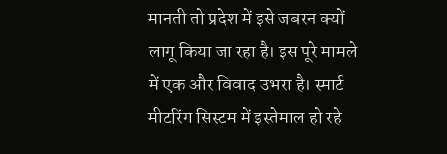मानती तो प्रदेश में इसे जबरन क्यों लागू किया जा रहा है। इस पूरे मामले में एक और विवाद उभरा है। स्मार्ट मीटरिंग सिस्टम में इस्तेमाल हो रहे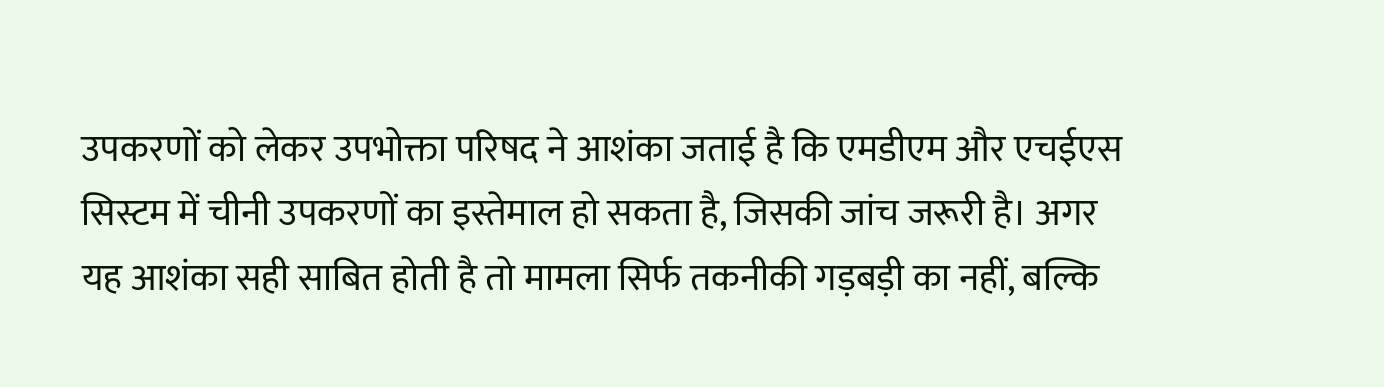उपकरणों को लेकर उपभोक्ता परिषद ने आशंका जताई है कि एमडीएम और एचईएस सिस्टम में चीनी उपकरणों का इस्तेमाल हो सकता है, जिसकी जांच जरूरी है। अगर यह आशंका सही साबित होती है तो मामला सिर्फ तकनीकी गड़बड़ी का नहीं, बल्कि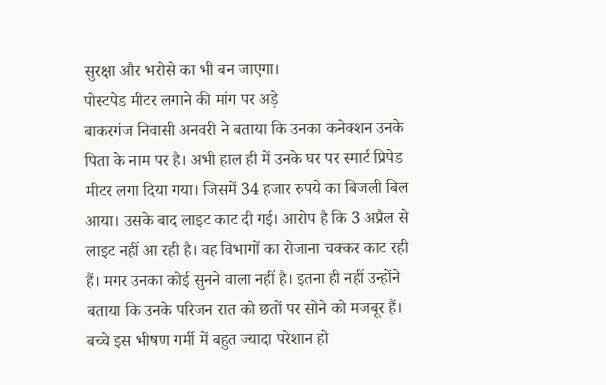सुरक्षा और भरोसे का भी बन जाएगा।
पोस्टपेड मीटर लगाने की मांग पर अड़े
बाकरगंज निवासी अनवरी ने बताया कि उनका कनेक्शन उनके पिता के नाम पर है। अभी हाल ही में उनके घर पर स्मार्ट प्रिपेड मीटर लगा दिया गया। जिसमें 34 हजार रुपये का बिजली बिल आया। उसके बाद लाइट काट दी गई। आरोप है कि 3 अप्रैल से लाइट नहीं आ रही है। वह विभागों का रोजाना चक्कर काट रही हैं। मगर उनका कोई सुनने वाला नहीं है। इतना ही नहीं उन्होंने बताया कि उनके परिजन रात को छतों पर सोने को मजबूर हैं। बच्चे इस भीषण गर्मी में बहुत ज्यादा परेशान हो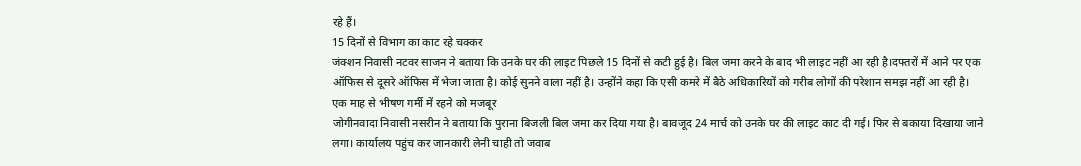रहे हैं।
15 दिनों से विभाग का काट रहे चक्कर
जंक्शन निवासी नटवर साजन ने बताया कि उनके घर की लाइट पिछले 15 दिनों से कटी हुई है। बिल जमा करने के बाद भी लाइट नहीं आ रही है।दफ्तरों में आने पर एक ऑफिस से दूसरे ऑफिस में भेजा जाता है। कोई सुनने वाला नहीं है। उन्होंने कहा कि एसी कमरे में बैठे अधिकारियों को गरीब लोगों की परेशान समझ नहीं आ रही है।
एक माह से भीषण गर्मी में रहने को मजबूर
जोगीनवादा निवासी नसरीन ने बताया कि पुराना बिजली बिल जमा कर दिया गया है। बावजूद 24 मार्च को उनके घर की लाइट काट दी गई। फिर से बकाया दिखाया जाने लगा। कार्यालय पहुंच कर जानकारी लेनी चाही तो जवाब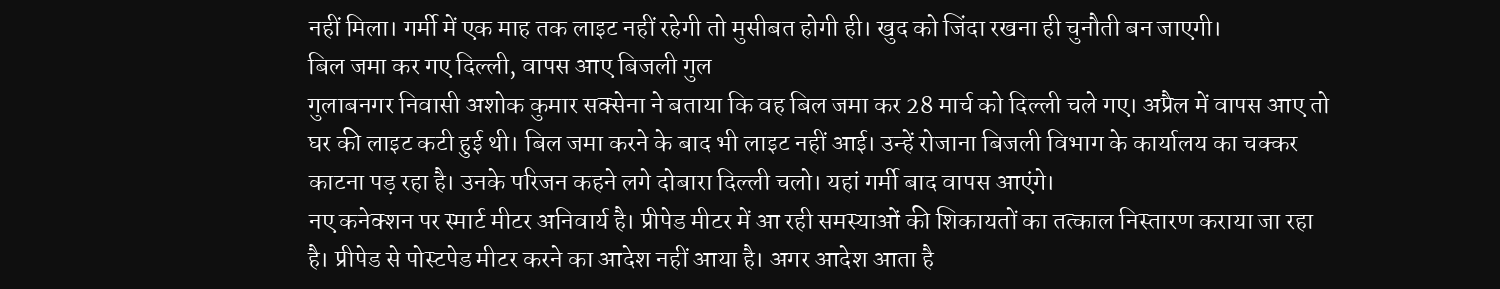नहीं मिला। गर्मी में एक माह तक लाइट नहीं रहेगी तो मुसीबत होगी ही। खुद को जिंदा रखना ही चुनौती बन जाएगी।
बिल जमा कर गए दिल्ली, वापस आए बिजली गुल
गुलाबनगर निवासी अशोक कुमार सक्सेना ने बताया कि वह बिल जमा कर 28 मार्च को दिल्ली चले गए। अप्रैल में वापस आए तो घर की लाइट कटी हुई थी। बिल जमा करने के बाद भी लाइट नहीं आई। उन्हें रोजाना बिजली विभाग के कार्यालय का चक्कर काटना पड़ रहा है। उनके परिजन कहने लगे दोबारा दिल्ली चलो। यहां गर्मी बाद वापस आएंगे।
नए कनेक्शन पर स्मार्ट मीटर अनिवार्य है। प्रीपेड मीटर में आ रही समस्याओं की शिकायतों का तत्काल निस्तारण कराया जा रहा है। प्रीपेड से पोस्टपेड मीटर करने का आदेश नहीं आया है। अगर आदेश आता है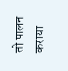तो पालन कराया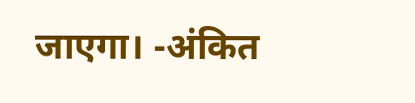जाएगा। -अंकित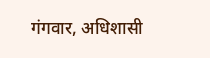गंगवार, अधिशासी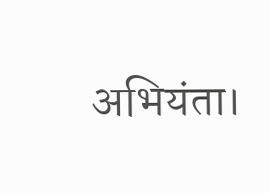अभियंता।